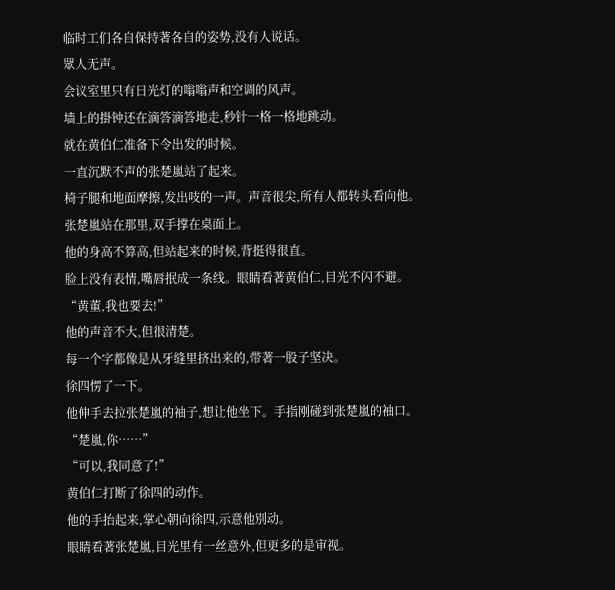临时工们各自保持著各自的姿势,没有人说话。
眾人无声。
会议室里只有日光灯的嗡嗡声和空调的风声。
墙上的掛钟还在滴答滴答地走,秒针一格一格地跳动。
就在黄伯仁准备下令出发的时候。
一直沉默不声的张楚嵐站了起来。
椅子腿和地面摩擦,发出吱的一声。声音很尖,所有人都转头看向他。
张楚嵐站在那里,双手撑在桌面上。
他的身高不算高,但站起来的时候,背挺得很直。
脸上没有表情,嘴唇抿成一条线。眼睛看著黄伯仁,目光不闪不避。
“黄董,我也要去!”
他的声音不大,但很清楚。
每一个字都像是从牙缝里挤出来的,带著一股子坚决。
徐四愣了一下。
他伸手去拉张楚嵐的袖子,想让他坐下。手指刚碰到张楚嵐的袖口。
“楚嵐,你……”
“可以,我同意了!”
黄伯仁打断了徐四的动作。
他的手抬起来,掌心朝向徐四,示意他別动。
眼睛看著张楚嵐,目光里有一丝意外,但更多的是审视。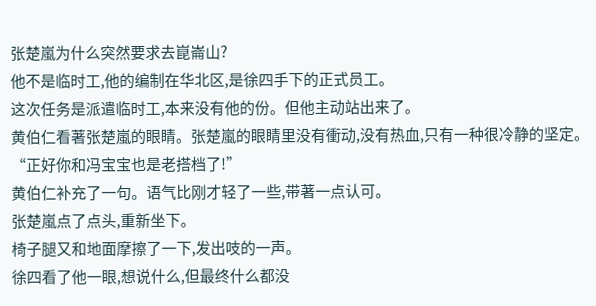张楚嵐为什么突然要求去崑崙山?
他不是临时工,他的编制在华北区,是徐四手下的正式员工。
这次任务是派遣临时工,本来没有他的份。但他主动站出来了。
黄伯仁看著张楚嵐的眼睛。张楚嵐的眼睛里没有衝动,没有热血,只有一种很冷静的坚定。
“正好你和冯宝宝也是老搭档了!”
黄伯仁补充了一句。语气比刚才轻了一些,带著一点认可。
张楚嵐点了点头,重新坐下。
椅子腿又和地面摩擦了一下,发出吱的一声。
徐四看了他一眼,想说什么,但最终什么都没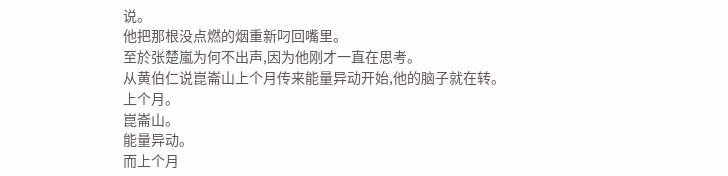说。
他把那根没点燃的烟重新叼回嘴里。
至於张楚嵐为何不出声,因为他刚才一直在思考。
从黄伯仁说崑崙山上个月传来能量异动开始,他的脑子就在转。
上个月。
崑崙山。
能量异动。
而上个月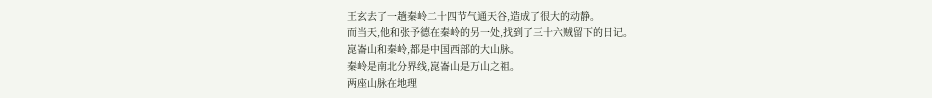王玄去了一趟秦岭二十四节气通天谷,造成了很大的动静。
而当天,他和张予德在秦岭的另一处,找到了三十六贼留下的日记。
崑崙山和秦岭,都是中国西部的大山脉。
秦岭是南北分界线,崑崙山是万山之祖。
两座山脉在地理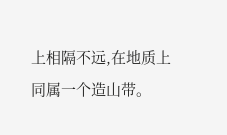上相隔不远,在地质上同属一个造山带。